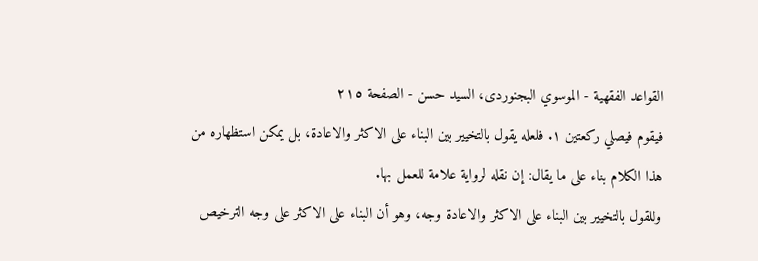القواعد الفقهية - الموسوي البجنوردى، السيد حسن - الصفحة ٢١٥
فيقوم فيصلي ركعتين ١. فلعله يقول بالتخيير بين البناء على الاكثر والاعادة، بل يمكن استظهاره من هذا الكلام بناء على ما يقال: إن نقله لرواية علامة للعمل بها.
وللقول بالتخيير بين البناء على الاكثر والاعادة وجه، وهو أن البناء على الاكثر على وجه الترخيص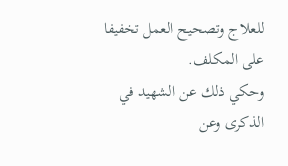للعلاج وتصحيح العمل تخفيفا على المكلف.
وحكي ذلك عن الشهيد في الذكرى وعن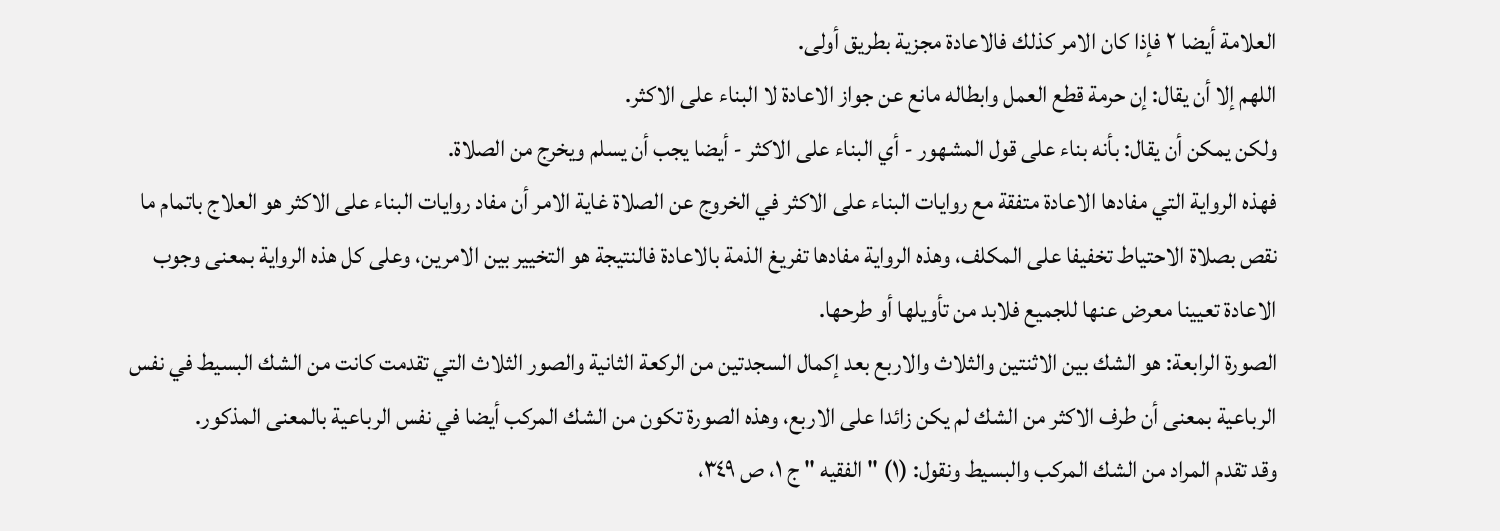العلامة أيضا ٢ فإذا كان الامر كذلك فالاعادة مجزية بطريق أولى.
اللهم إلا أن يقال: إن حرمة قطع العمل وابطاله مانع عن جواز الاعادة لا البناء على الاكثر.
ولكن يمكن أن يقال: بأنه بناء على قول المشهور - أي البناء على الاكثر - أيضا يجب أن يسلم ويخرج من الصلاة.
فهذه الرواية التي مفادها الاعادة متفقة مع روايات البناء على الاكثر في الخروج عن الصلاة غاية الامر أن مفاد روايات البناء على الاكثر هو العلاج باتمام ما نقص بصلاة الاحتياط تخفيفا على المكلف، وهذه الرواية مفادها تفريغ الذمة بالاعادة فالنتيجة هو التخيير بين الامرين، وعلى كل هذه الرواية بمعنى وجوب الاعادة تعيينا معرض عنها للجميع فلابد من تأويلها أو طرحها.
الصورة الرابعة: هو الشك بين الاثنتين والثلاث والاربع بعد إكمال السجدتين من الركعة الثانية والصور الثلاث التي تقدمت كانت من الشك البسيط في نفس الرباعية بمعنى أن طرف الاكثر من الشك لم يكن زائدا على الاربع، وهذه الصورة تكون من الشك المركب أيضا في نفس الرباعية بالمعنى المذكور.
وقد تقدم المراد من الشك المركب والبسيط ونقول: (١) " الفقيه " ج ١، ص ٣٤٩،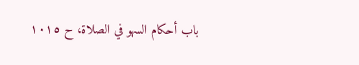باب أحكام السهو في الصلاة، ح ١٠١٥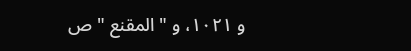و ١٠٢١، و " المقنع " ص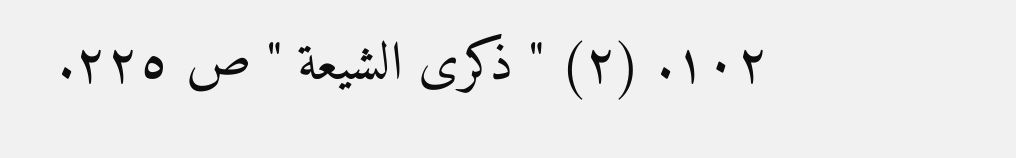١٠٢. (٢) " ذكرى الشيعة " ص ٢٢٥.